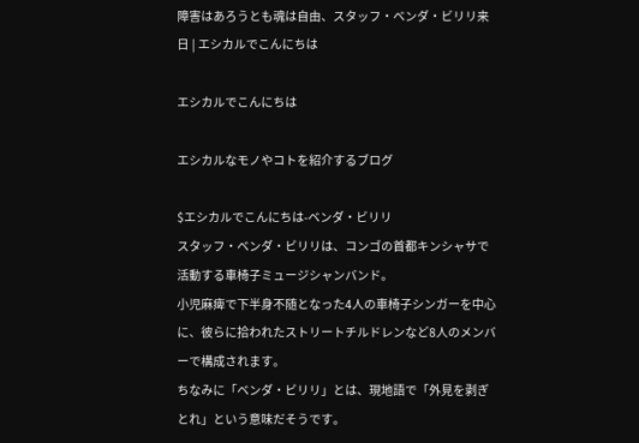障害はあろうとも魂は自由、スタッフ・ベンダ・ビリリ来日 | エシカルでこんにちは

エシカルでこんにちは

エシカルなモノやコトを紹介するブログ

$エシカルでこんにちは-ベンダ・ビリリ
スタッフ・ベンダ・ビリリは、コンゴの首都キンシャサで活動する車椅子ミュージシャンバンド。
小児麻痺で下半身不随となった4人の車椅子シンガーを中心に、彼らに拾われたストリートチルドレンなど8人のメンバーで構成されます。
ちなみに「ベンダ・ビリリ」とは、現地語で「外見を剥ぎとれ」という意味だそうです。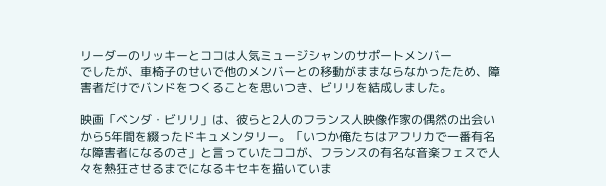リーダーのリッキーとココは人気ミュージシャンのサポートメンバー
でしたが、車椅子のせいで他のメンバーとの移動がままならなかったため、障害者だけでバンドをつくることを思いつき、ビリリを結成しました。

映画「ベンダ・ビリリ」は、彼らと2人のフランス人映像作家の偶然の出会いから5年間を綴ったドキュメンタリー。「いつか俺たちはアフリカで一番有名な障害者になるのさ」と言っていたココが、フランスの有名な音楽フェスで人々を熱狂させるまでになるキセキを描いていま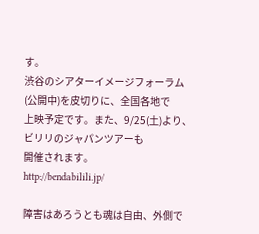す。
渋谷のシアターイメージフォーラム(公開中)を皮切りに、全国各地で
上映予定です。また、9/25(土)より、ビリリのジャパンツアーも
開催されます。
http://bendabilili.jp/

障害はあろうとも魂は自由、外側で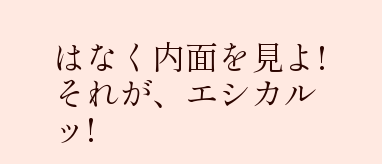はなく内面を見よ!
それが、エシカルッ!